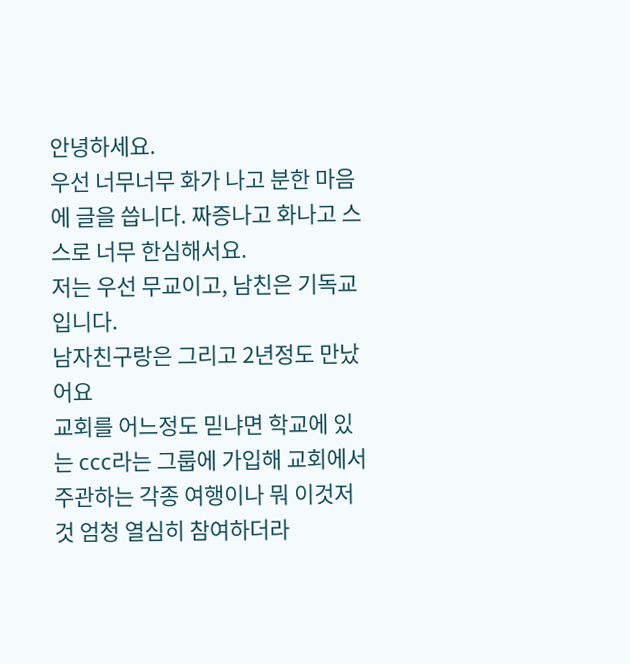안녕하세요.
우선 너무너무 화가 나고 분한 마음에 글을 씁니다. 짜증나고 화나고 스스로 너무 한심해서요.
저는 우선 무교이고, 남친은 기독교입니다.
남자친구랑은 그리고 2년정도 만났어요
교회를 어느정도 믿냐면 학교에 있는 ccc라는 그룹에 가입해 교회에서 주관하는 각종 여행이나 뭐 이것저것 엄청 열심히 참여하더라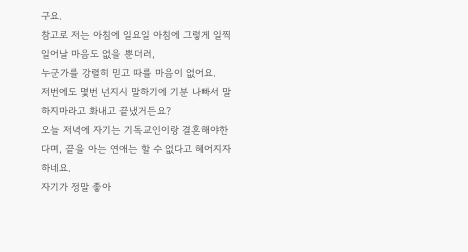구요.
참고로 저는 아침에 일요일 아침에 그렇게 일찍 일어날 마음도 없을 뿐더러,
누군가를 강렬히 믿고 따를 마음이 없어요.
저번에도 몇번 넌지시 말하기에 기분 나빠서 말하지마라고 화내고 끝냈거든요?
오늘 저녁에 자기는 기독교인이랑 결혼해야한다며, 끝을 아는 연애는 할 수 없다고 헤어지자하네요.
자기가 정말 좋아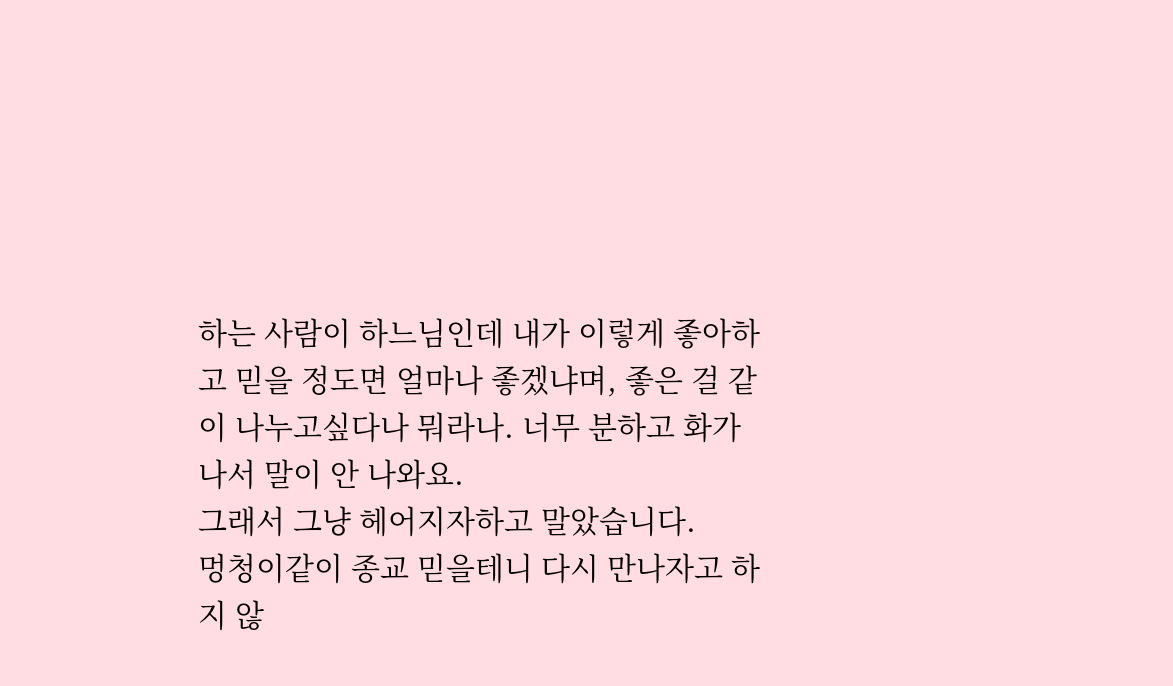하는 사람이 하느님인데 내가 이렇게 좋아하고 믿을 정도면 얼마나 좋겠냐며, 좋은 걸 같이 나누고싶다나 뭐라나. 너무 분하고 화가 나서 말이 안 나와요.
그래서 그냥 헤어지자하고 말았습니다.
멍청이같이 종교 믿을테니 다시 만나자고 하지 않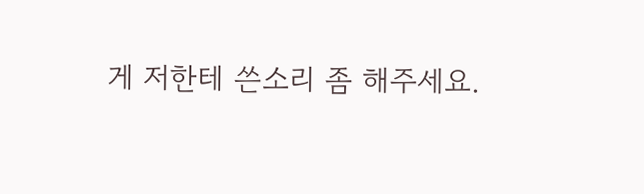게 저한테 쓴소리 좀 해주세요.